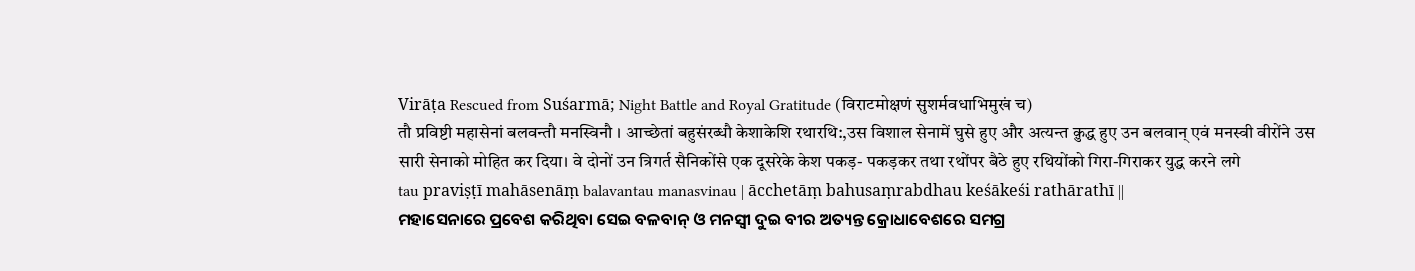Virāṭa Rescued from Suśarmā; Night Battle and Royal Gratitude (विराटमोक्षणं सुशर्मवधाभिमुखं च)
तौ प्रविष्टी महासेनां बलवन्तौ मनस्विनौ । आच्छेतां बहुसंरब्धौ केशाकेशि रथारथि:,उस विशाल सेनामें घुसे हुए और अत्यन्त क़ुद्ध हुए उन बलवान् एवं मनस्वी वीरोंने उस सारी सेनाको मोहित कर दिया। वे दोनों उन त्रिगर्त सैनिकोंसे एक दूसरेके केश पकड़- पकड़कर तथा रथोंपर बैठे हुए रथियोंको गिरा-गिराकर युद्ध करने लगे
tau praviṣṭī mahāsenāṃ balavantau manasvinau | ācchetāṃ bahusaṃrabdhau keśākeśi rathārathī ||
ମହାସେନାରେ ପ୍ରବେଶ କରିଥିବା ସେଇ ବଳବାନ୍ ଓ ମନସ୍ବୀ ଦୁଇ ବୀର ଅତ୍ୟନ୍ତ କ୍ରୋଧାବେଶରେ ସମଗ୍ର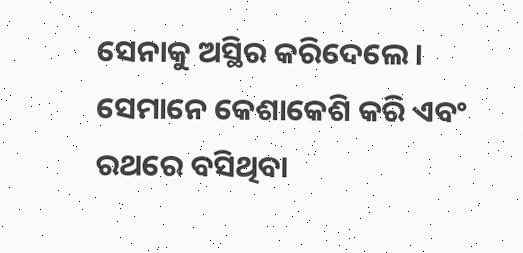ସେନାକୁ ଅସ୍ଥିର କରିଦେଲେ। ସେମାନେ କେଶାକେଶି କରି ଏବଂ ରଥରେ ବସିଥିବା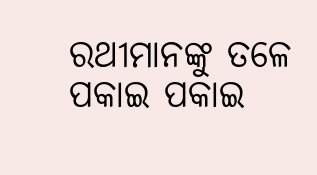ରଥୀମାନଙ୍କୁ ତଳେ ପକାଇ ପକାଇ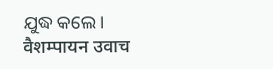ଯୁଦ୍ଧ କଲେ।
वैशम्पायन उवाच